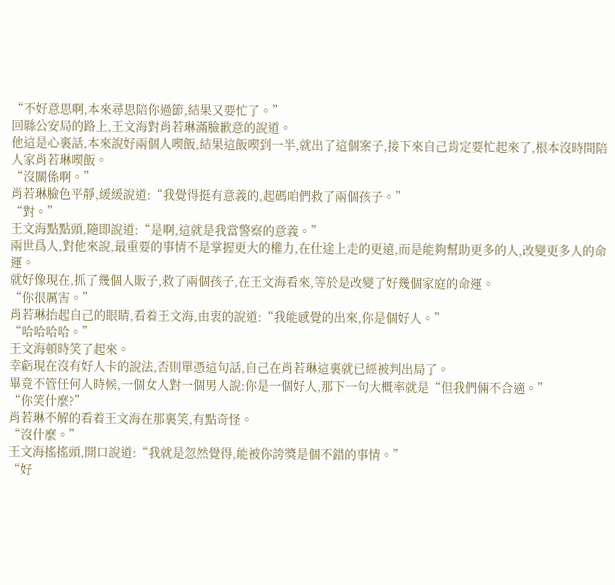“不好意思啊,本來尋思陪你過節,結果又要忙了。”
回縣公安局的路上,王文海對肖若琳滿臉歉意的說道。
他這是心裏話,本來說好兩個人喫飯,結果這飯喫到一半,就出了這個案子,接下來自己肯定要忙起來了,根本沒時間陪人家肖若琳喫飯。
“沒關係啊。”
肖若琳臉色平靜,緩緩說道:“我覺得挺有意義的,起碼咱們救了兩個孩子。”
“對。”
王文海點點頭,隨即說道:“是啊,這就是我當警察的意義。”
兩世爲人,對他來說,最重要的事情不是掌握更大的權力,在仕途上走的更遠,而是能夠幫助更多的人,改變更多人的命運。
就好像現在,抓了幾個人販子,救了兩個孩子,在王文海看來,等於是改變了好幾個家庭的命運。
“你很厲害。”
肖若琳抬起自己的眼睛,看着王文海,由衷的說道:“我能感覺的出來,你是個好人。”
“哈哈哈哈。”
王文海頓時笑了起來。
幸虧現在沒有好人卡的說法,否則單憑這句話,自己在肖若琳這裏就已經被判出局了。
畢竟不管任何人時候,一個女人對一個男人說:你是一個好人,那下一句大概率就是“但我們倆不合適。”
“你笑什麼?”
肖若琳不解的看着王文海在那裏笑,有點奇怪。
“沒什麼。”
王文海搖搖頭,開口說道:“我就是忽然覺得,能被你誇獎是個不錯的事情。”
“好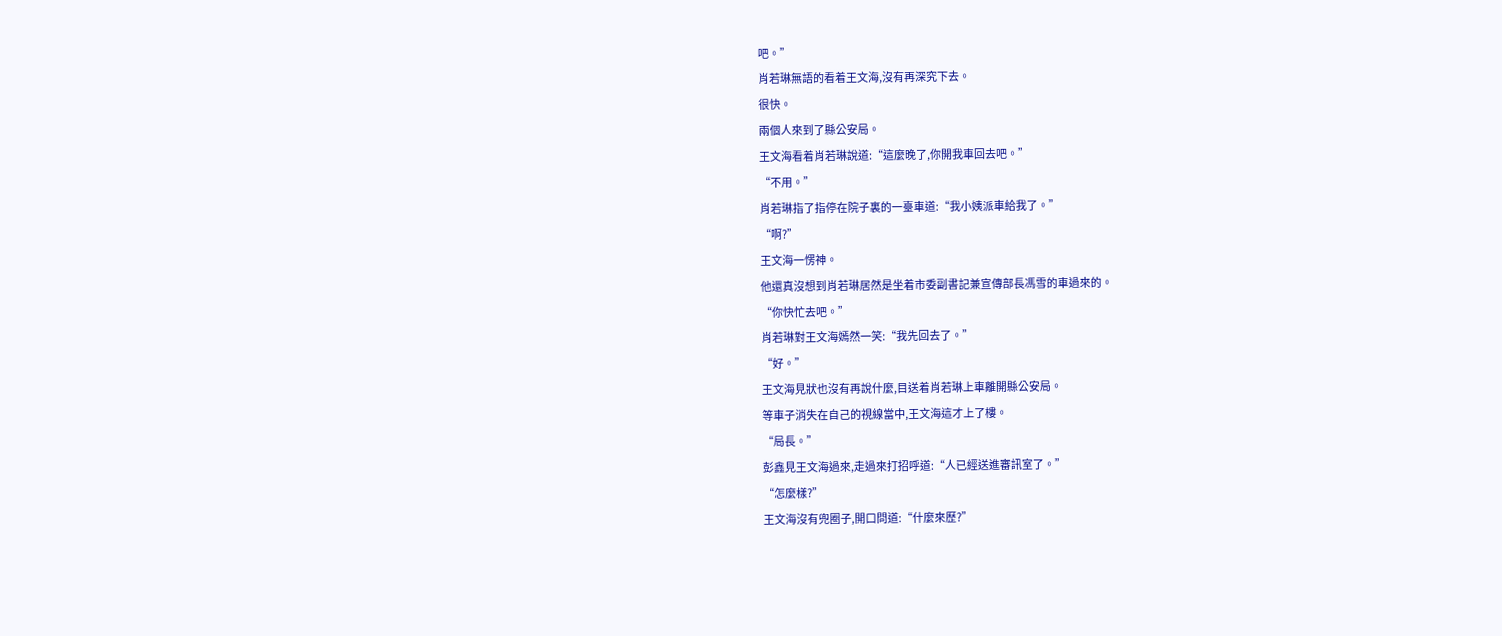吧。”
肖若琳無語的看着王文海,沒有再深究下去。
很快。
兩個人來到了縣公安局。
王文海看着肖若琳說道:“這麼晚了,你開我車回去吧。”
“不用。”
肖若琳指了指停在院子裏的一臺車道:“我小姨派車給我了。”
“啊?”
王文海一愣神。
他還真沒想到肖若琳居然是坐着市委副書記兼宣傳部長馮雪的車過來的。
“你快忙去吧。”
肖若琳對王文海嫣然一笑:“我先回去了。”
“好。”
王文海見狀也沒有再說什麼,目送着肖若琳上車離開縣公安局。
等車子消失在自己的視線當中,王文海這才上了樓。
“局長。”
彭鑫見王文海過來,走過來打招呼道:“人已經送進審訊室了。”
“怎麼樣?”
王文海沒有兜圈子,開口問道:“什麼來歷?”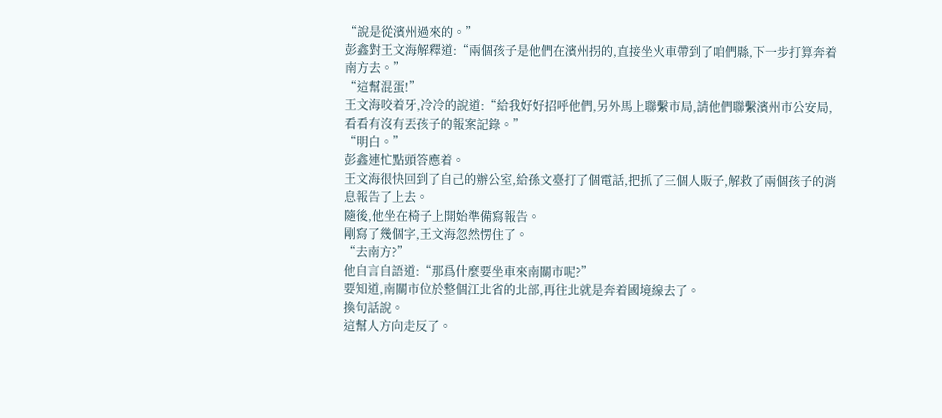“說是從濱州過來的。”
彭鑫對王文海解釋道:“兩個孩子是他們在濱州拐的,直接坐火車帶到了咱們縣,下一步打算奔着南方去。”
“這幫混蛋!”
王文海咬着牙,冷冷的說道:“給我好好招呼他們,另外馬上聯繫市局,請他們聯繫濱州市公安局,看看有沒有丟孩子的報案記錄。”
“明白。”
彭鑫連忙點頭答應着。
王文海很快回到了自己的辦公室,給孫文臺打了個電話,把抓了三個人販子,解救了兩個孩子的消息報告了上去。
隨後,他坐在椅子上開始準備寫報告。
剛寫了幾個字,王文海忽然愣住了。
“去南方?”
他自言自語道:“那爲什麼要坐車來南關市呢?”
要知道,南關市位於整個江北省的北部,再往北就是奔着國境線去了。
換句話說。
這幫人方向走反了。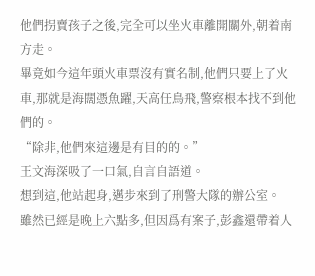他們拐賣孩子之後,完全可以坐火車離開關外,朝着南方走。
畢竟如今這年頭火車票沒有實名制,他們只要上了火車,那就是海闊憑魚躍,天高任鳥飛,警察根本找不到他們的。
“除非,他們來這邊是有目的的。”
王文海深吸了一口氣,自言自語道。
想到這,他站起身,邁步來到了刑警大隊的辦公室。
雖然已經是晚上六點多,但因爲有案子,彭鑫還帶着人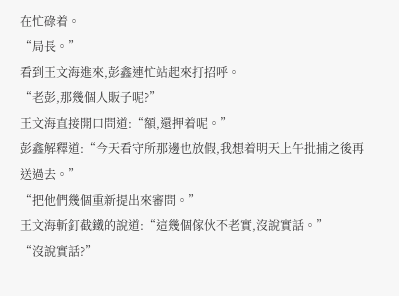在忙碌着。
“局長。”
看到王文海進來,彭鑫連忙站起來打招呼。
“老彭,那幾個人販子呢?”
王文海直接開口問道:“額,還押着呢。”
彭鑫解釋道:“今天看守所那邊也放假,我想着明天上午批捕之後再送過去。”
“把他們幾個重新提出來審問。”
王文海斬釘截鐵的說道:“這幾個傢伙不老實,沒說實話。”
“沒說實話?”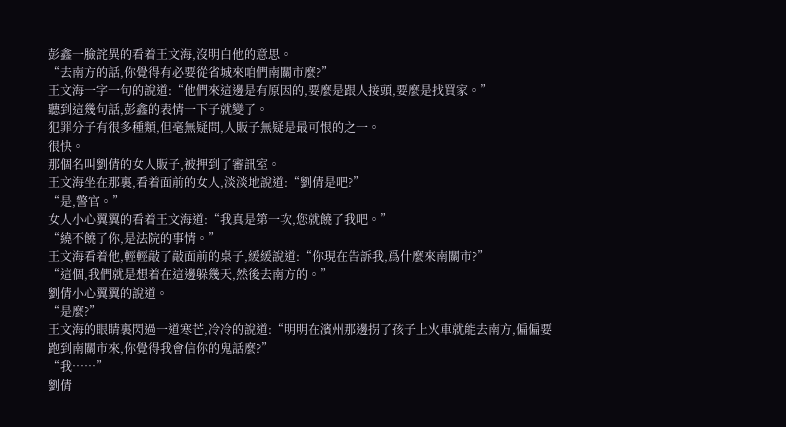彭鑫一臉詫異的看着王文海,沒明白他的意思。
“去南方的話,你覺得有必要從省城來咱們南關市麼?”
王文海一字一句的說道:“他們來這邊是有原因的,要麼是跟人接頭,要麼是找買家。”
聽到這幾句話,彭鑫的表情一下子就變了。
犯罪分子有很多種類,但毫無疑問,人販子無疑是最可恨的之一。
很快。
那個名叫劉倩的女人販子,被押到了審訊室。
王文海坐在那裏,看着面前的女人,淡淡地說道:“劉倩是吧?”
“是,警官。”
女人小心翼翼的看着王文海道:“我真是第一次,您就饒了我吧。”
“繞不饒了你,是法院的事情。”
王文海看着他,輕輕敲了敲面前的桌子,緩緩說道:“你現在告訴我,爲什麼來南關市?”
“這個,我們就是想着在這邊躲幾天,然後去南方的。”
劉倩小心翼翼的說道。
“是麼?”
王文海的眼睛裏閃過一道寒芒,冷冷的說道:“明明在濱州那邊拐了孩子上火車就能去南方,偏偏要跑到南關市來,你覺得我會信你的鬼話麼?”
“我……”
劉倩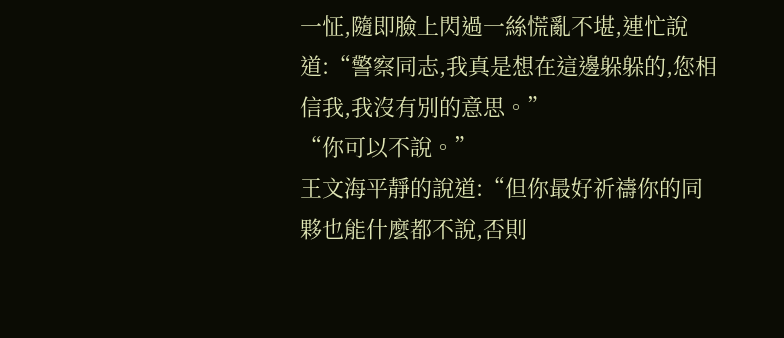一怔,隨即臉上閃過一絲慌亂不堪,連忙說道:“警察同志,我真是想在這邊躲躲的,您相信我,我沒有別的意思。”
“你可以不說。”
王文海平靜的說道:“但你最好祈禱你的同夥也能什麼都不說,否則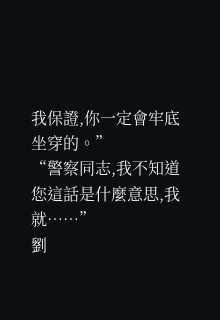我保證,你一定會牢底坐穿的。”
“警察同志,我不知道您這話是什麼意思,我就……”
劉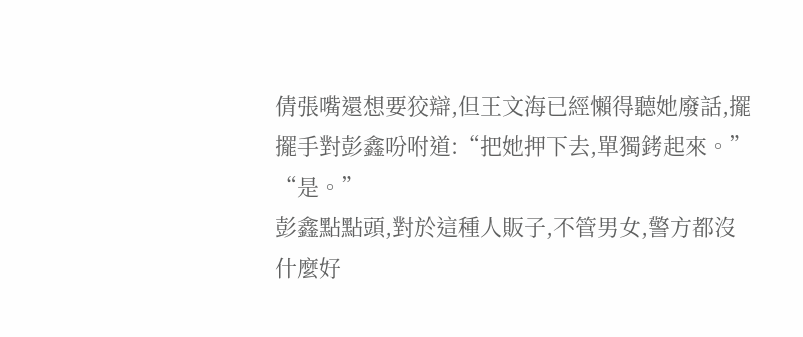倩張嘴還想要狡辯,但王文海已經懶得聽她廢話,擺擺手對彭鑫吩咐道:“把她押下去,單獨銬起來。”
“是。”
彭鑫點點頭,對於這種人販子,不管男女,警方都沒什麼好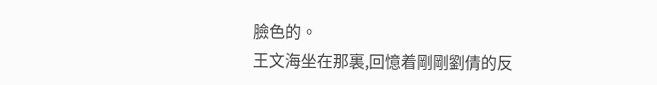臉色的。
王文海坐在那裏,回憶着剛剛劉倩的反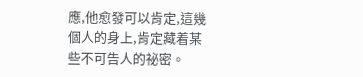應,他愈發可以肯定,這幾個人的身上,肯定藏着某些不可告人的祕密。